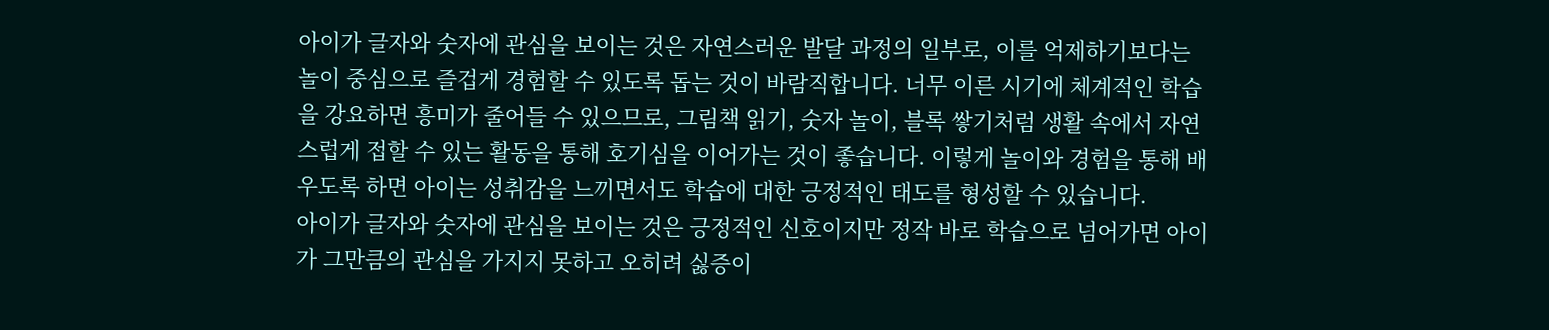아이가 글자와 숫자에 관심을 보이는 것은 자연스러운 발달 과정의 일부로, 이를 억제하기보다는 놀이 중심으로 즐겁게 경험할 수 있도록 돕는 것이 바람직합니다. 너무 이른 시기에 체계적인 학습을 강요하면 흥미가 줄어들 수 있으므로, 그림책 읽기, 숫자 놀이, 블록 쌓기처럼 생활 속에서 자연스럽게 접할 수 있는 활동을 통해 호기심을 이어가는 것이 좋습니다. 이렇게 놀이와 경험을 통해 배우도록 하면 아이는 성취감을 느끼면서도 학습에 대한 긍정적인 태도를 형성할 수 있습니다.
아이가 글자와 숫자에 관심을 보이는 것은 긍정적인 신호이지만 정작 바로 학습으로 넘어가면 아이가 그만큼의 관심을 가지지 못하고 오히려 싫증이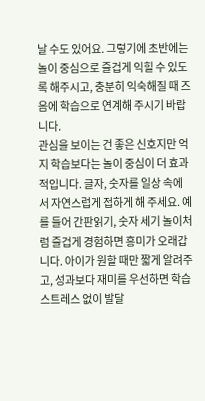날 수도 있어요. 그렇기에 초반에는 놀이 중심으로 즐겁게 익힐 수 있도록 해주시고, 충분히 익숙해질 때 즈음에 학습으로 연계해 주시기 바랍니다.
관심을 보이는 건 좋은 신호지만 억지 학습보다는 놀이 중심이 더 효과적입니다. 글자, 숫자를 일상 속에서 자연스럽게 접하게 해 주세요. 예를 들어 간판읽기, 숫자 세기 놀이처럼 즐겁게 경험하면 흥미가 오래갑니다. 아이가 원할 때만 짧게 알려주고, 성과보다 재미를 우선하면 학습 스트레스 없이 발달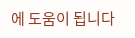에 도움이 됩니다